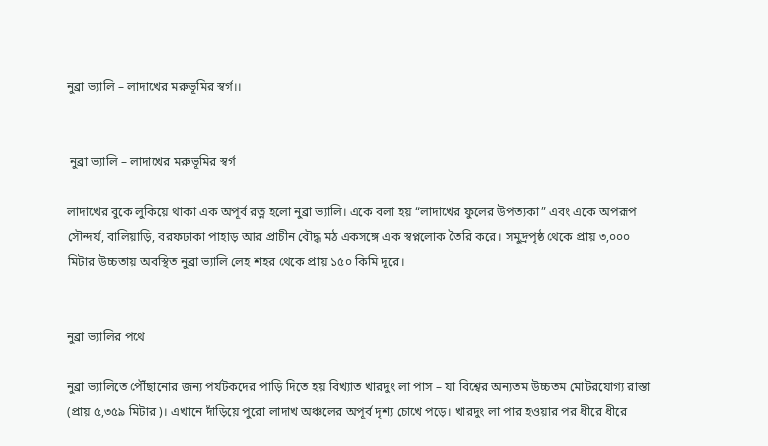নুব্রা ভ্যালি – লাদাখের মরুভূমির স্বর্গ।।


 নুব্রা ভ্যালি – লাদাখের মরুভূমির স্বর্গ

লাদাখের বুকে লুকিয়ে থাকা এক অপূর্ব রত্ন হলো নুব্রা ভ্যালি। একে বলা হয় “লাদাখের ফুলের উপত্যকা” এবং একে অপরূপ সৌন্দর্য, বালিয়াড়ি, বরফঢাকা পাহাড় আর প্রাচীন বৌদ্ধ মঠ একসঙ্গে এক স্বপ্নলোক তৈরি করে। সমুদ্রপৃষ্ঠ থেকে প্রায় ৩,০০০ মিটার উচ্চতায় অবস্থিত নুব্রা ভ্যালি লেহ শহর থেকে প্রায় ১৫০ কিমি দূরে।


নুব্রা ভ্যালির পথে

নুব্রা ভ্যালিতে পৌঁছানোর জন্য পর্যটকদের পাড়ি দিতে হয় বিখ্যাত খারদুং লা পাস – যা বিশ্বের অন্যতম উচ্চতম মোটরযোগ্য রাস্তা (প্রায় ৫,৩৫৯ মিটার)। এখানে দাঁড়িয়ে পুরো লাদাখ অঞ্চলের অপূর্ব দৃশ্য চোখে পড়ে। খারদুং লা পার হওয়ার পর ধীরে ধীরে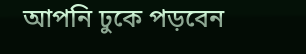আপনি ঢুকে পড়বেন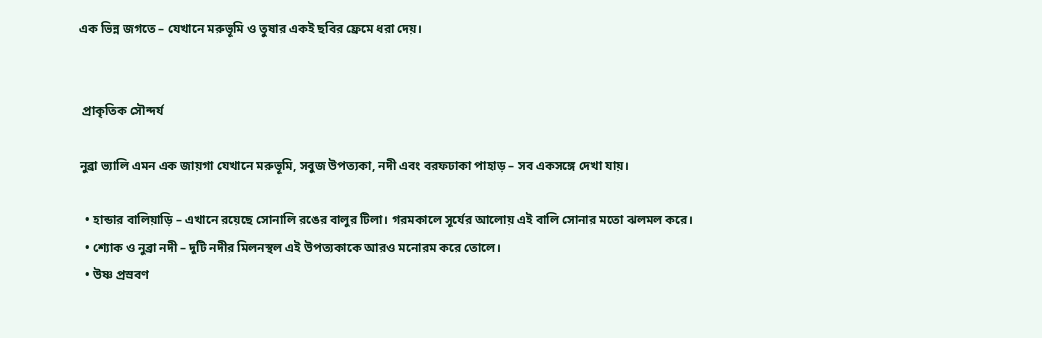এক ভিন্ন জগতে – যেখানে মরুভূমি ও তুষার একই ছবির ফ্রেমে ধরা দেয়।


 প্রাকৃতিক সৌন্দর্য

নুব্রা ভ্যালি এমন এক জায়গা যেখানে মরুভূমি, সবুজ উপত্যকা, নদী এবং বরফঢাকা পাহাড় – সব একসঙ্গে দেখা যায়।

  • হান্ডার বালিয়াড়ি – এখানে রয়েছে সোনালি রঙের বালুর টিলা। গরমকালে সূর্যের আলোয় এই বালি সোনার মতো ঝলমল করে।
  • শ্যোক ও নুব্রা নদী – দুটি নদীর মিলনস্থল এই উপত্যকাকে আরও মনোরম করে তোলে।
  • উষ্ণ প্রস্রবণ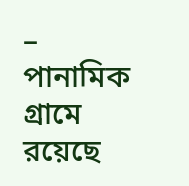– পানামিক গ্রামে রয়েছে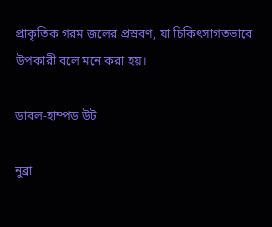প্রাকৃতিক গরম জলের প্রস্রবণ, যা চিকিৎসাগতভাবে উপকারী বলে মনে করা হয়।

ডাবল-হাম্পড উট

নুব্রা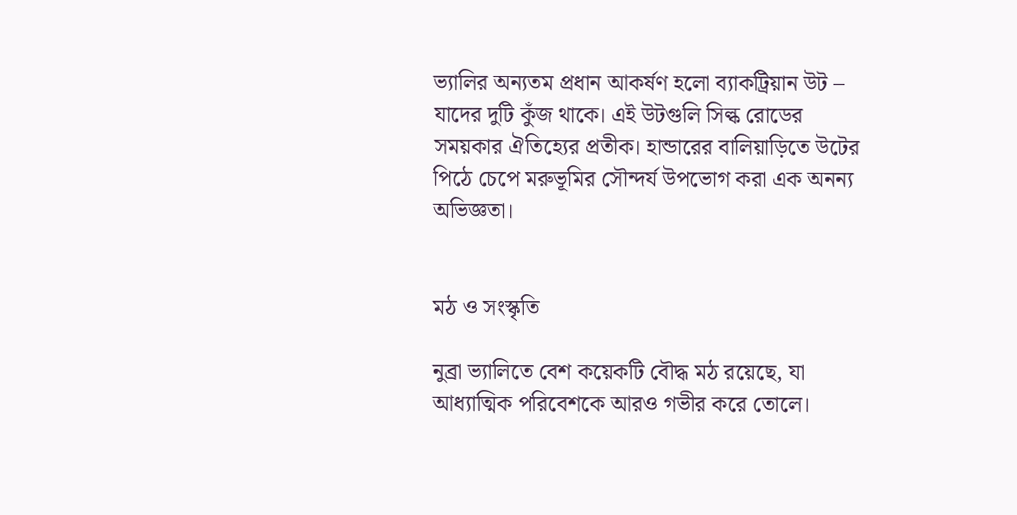ভ্যালির অন্যতম প্রধান আকর্ষণ হলো ব্যাকট্রিয়ান উট – যাদের দুটি কুঁজ থাকে। এই উটগুলি সিল্ক রোডের সময়কার ঐতিহ্যের প্রতীক। হান্ডারের বালিয়াড়িতে উটের পিঠে চেপে মরুভূমির সৌন্দর্য উপভোগ করা এক অনন্য অভিজ্ঞতা।


মঠ ও সংস্কৃতি

নুব্রা ভ্যালিতে বেশ কয়েকটি বৌদ্ধ মঠ রয়েছে, যা আধ্যাত্মিক পরিবেশকে আরও গভীর করে তোলে।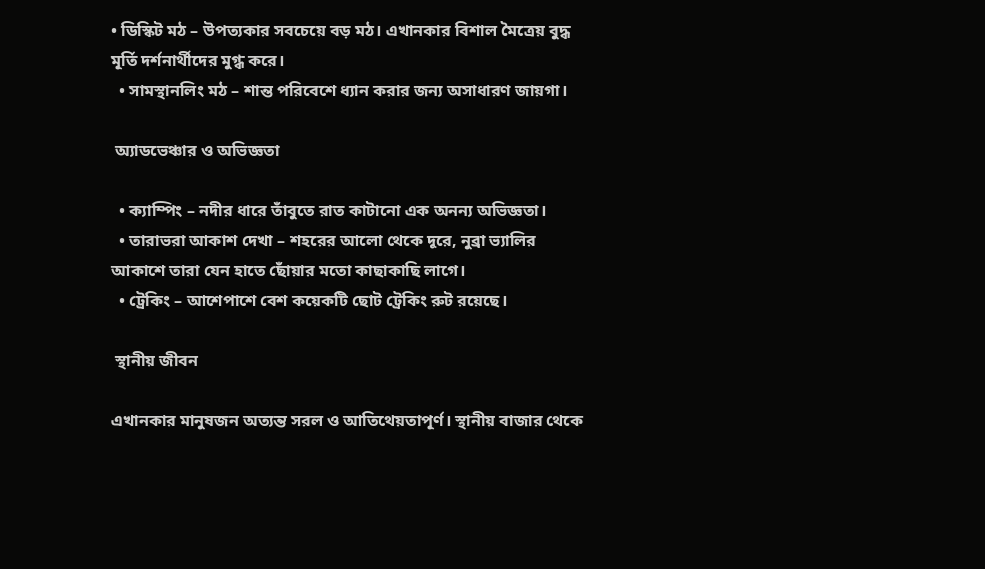• ডিস্কিট মঠ – উপত্যকার সবচেয়ে বড় মঠ। এখানকার বিশাল মৈত্রেয় বুদ্ধ মূর্তি দর্শনার্থীদের মুগ্ধ করে।
  • সামস্থানলিং মঠ – শান্ত পরিবেশে ধ্যান করার জন্য অসাধারণ জায়গা।

 অ্যাডভেঞ্চার ও অভিজ্ঞতা

  • ক্যাম্পিং – নদীর ধারে তাঁবুতে রাত কাটানো এক অনন্য অভিজ্ঞতা।
  • তারাভরা আকাশ দেখা – শহরের আলো থেকে দূরে, নুব্রা ভ্যালির আকাশে তারা যেন হাতে ছোঁয়ার মতো কাছাকাছি লাগে।
  • ট্রেকিং – আশেপাশে বেশ কয়েকটি ছোট ট্রেকিং রুট রয়েছে।

 স্থানীয় জীবন

এখানকার মানুষজন অত্যন্ত সরল ও আতিথেয়তাপূর্ণ। স্থানীয় বাজার থেকে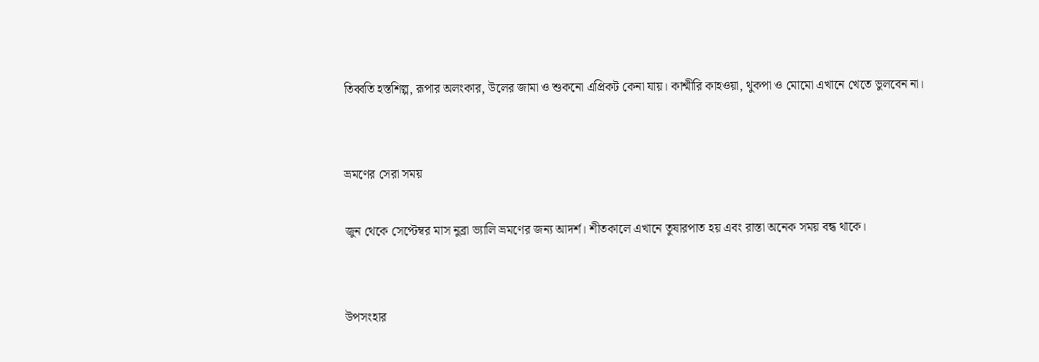তিব্বতি হস্তশিল্প, রূপার অলংকার, উলের জামা ও শুকনো এপ্রিকট কেনা যায়। কাশ্মীরি কাহওয়া, থুকপা ও মোমো এখানে খেতে ভুলবেন না।


ভ্রমণের সেরা সময়

জুন থেকে সেপ্টেম্বর মাস নুব্রা ভ্যালি ভ্রমণের জন্য আদর্শ। শীতকালে এখানে তুষারপাত হয় এবং রাস্তা অনেক সময় বন্ধ থাকে।


উপসংহার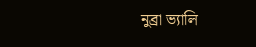নুব্রা ভ্যালি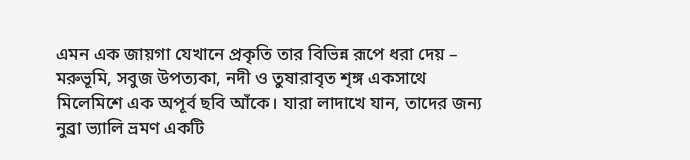এমন এক জায়গা যেখানে প্রকৃতি তার বিভিন্ন রূপে ধরা দেয় – মরুভূমি, সবুজ উপত্যকা, নদী ও তুষারাবৃত শৃঙ্গ একসাথে মিলেমিশে এক অপূর্ব ছবি আঁকে। যারা লাদাখে যান, তাদের জন্য নুব্রা ভ্যালি ভ্রমণ একটি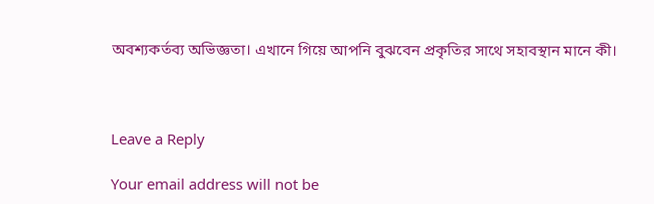অবশ্যকর্তব্য অভিজ্ঞতা। এখানে গিয়ে আপনি বুঝবেন প্রকৃতির সাথে সহাবস্থান মানে কী।



Leave a Reply

Your email address will not be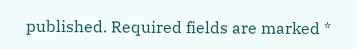published. Required fields are marked *